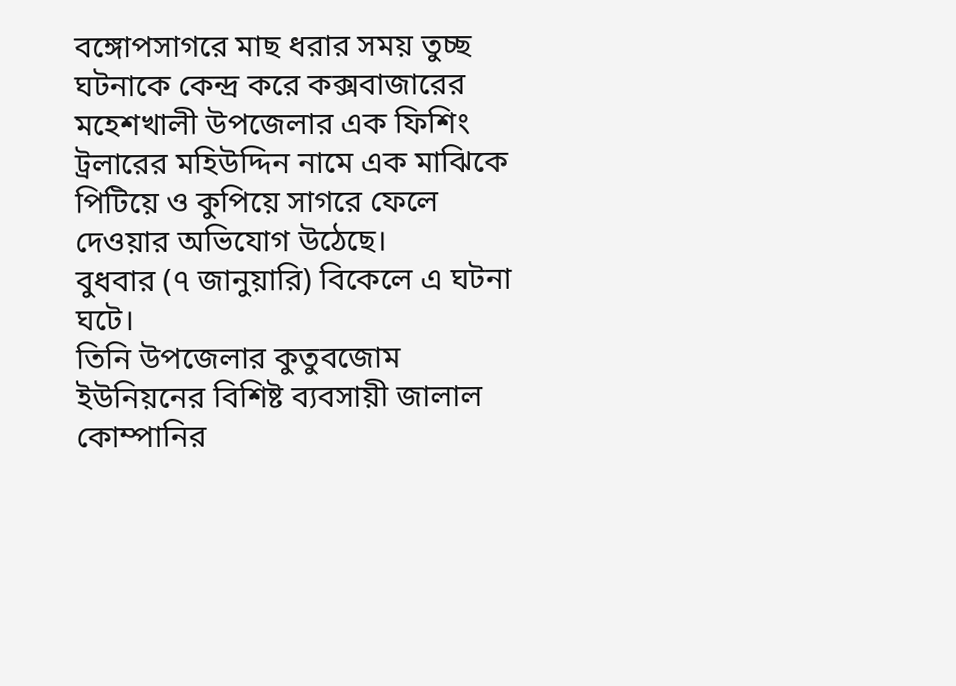বঙ্গোপসাগরে মাছ ধরার সময় তুচ্ছ ঘটনাকে কেন্দ্র করে কক্সবাজারের মহেশখালী উপজেলার এক ফিশিং ট্রলারের মহিউদ্দিন নামে এক মাঝিকে পিটিয়ে ও কুপিয়ে সাগরে ফেলে দেওয়ার অভিযোগ উঠেছে।
বুধবার (৭ জানুয়ারি) বিকেলে এ ঘটনা ঘটে।
তিনি উপজেলার কুতুবজোম ইউনিয়নের বিশিষ্ট ব্যবসায়ী জালাল কোম্পানির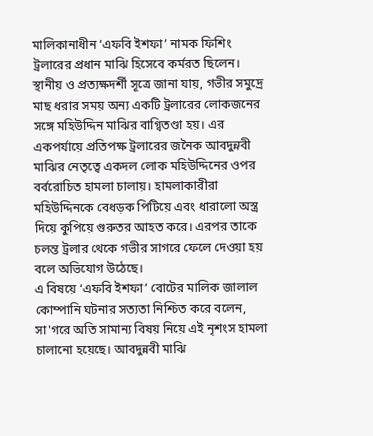মালিকানাধীন ‘এফবি ইশফা’ নামক ফিশিং ট্রলারের প্রধান মাঝি হিসেবে কর্মরত ছিলেন।
স্থানীয় ও প্রত্যক্ষদর্শী সূত্রে জানা যায়, গভীর সমুদ্রে মাছ ধরার সময় অন্য একটি ট্রলারের লোকজনের সঙ্গে মহিউদ্দিন মাঝির বাগ্বিতণ্ডা হয়। এর একপর্যায়ে প্রতিপক্ষ ট্রলারের জনৈক আবদুন্নবী মাঝির নেতৃত্বে একদল লোক মহিউদ্দিনের ওপর বর্বরোচিত হামলা চালায়। হামলাকারীরা মহিউদ্দিনকে বেধড়ক পিটিয়ে এবং ধারালো অস্ত্র দিয়ে কুপিয়ে গুরুতর আহত করে। এরপর তাকে চলন্ত ট্রলার থেকে গভীর সাগরে ফেলে দেওয়া হয় বলে অভিযোগ উঠেছে।
এ বিষয়ে ‘এফবি ইশফা’ বোটের মালিক জালাল কোম্পানি ঘটনার সত্যতা নিশ্চিত করে বলেন, সা'গরে অতি সামান্য বিষয় নিয়ে এই নৃশংস হামলা চালানো হয়েছে। আবদুন্নবী মাঝি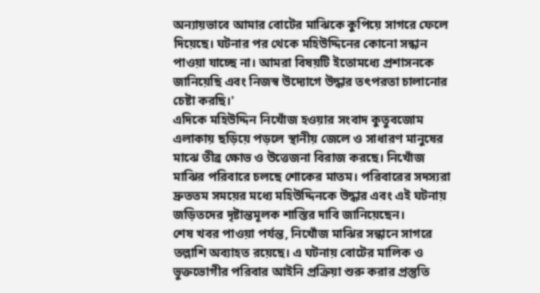অন্যায়ভাবে আমার বোটের মাঝিকে কুপিয়ে সাগরে ফেলে দিয়েছে। ঘটনার পর থেকে মহিউদ্দিনের কোনো সন্ধান পাওয়া যাচ্ছে না। আমরা বিষয়টি ইতোমধ্যে প্রশাসনকে জানিয়েছি এবং নিজস্ব উদ্যোগে উদ্ধার তৎপরতা চালানোর চেষ্টা করছি।'
এদিকে মহিউদ্দিন নিখোঁজ হওয়ার সংবাদ কুতুবজোম এলাকায় ছড়িয়ে পড়লে স্থানীয় জেলে ও সাধারণ মানুষের মাঝে তীব্র ক্ষোভ ও উত্তেজনা বিরাজ করছে। নিখোঁজ মাঝির পরিবারে চলছে শোকের মাতম। পরিবারের সদস্যরা দ্রুততম সময়ের মধ্যে মহিউদ্দিনকে উদ্ধার এবং এই ঘটনায় জড়িতদের দৃষ্টান্তমূলক শাস্তির দাবি জানিয়েছেন।
শেষ খবর পাওয়া পর্যন্ত, নিখোঁজ মাঝির সন্ধানে সাগরে তল্লাশি অব্যাহত রয়েছে। এ ঘটনায় বোটের মালিক ও ভুক্তভোগীর পরিবার আইনি প্রক্রিয়া শুরু করার প্রস্তুতি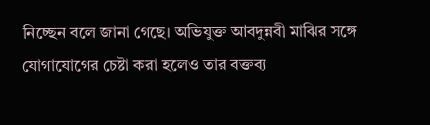নিচ্ছেন বলে জানা গেছে। অভিযুক্ত আবদুন্নবী মাঝির সঙ্গে যোগাযোগের চেষ্টা করা হলেও তার বক্তব্য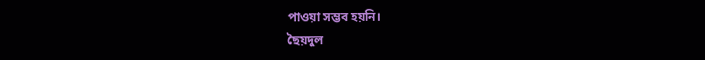পাওয়া সম্ভব হয়নি।
ছৈয়দুল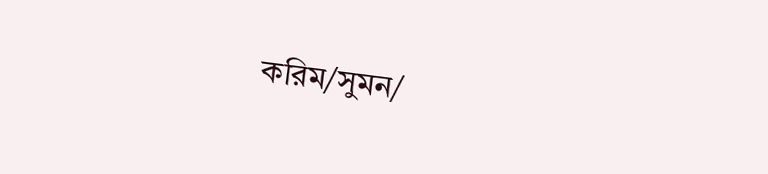করিম/সুমন/